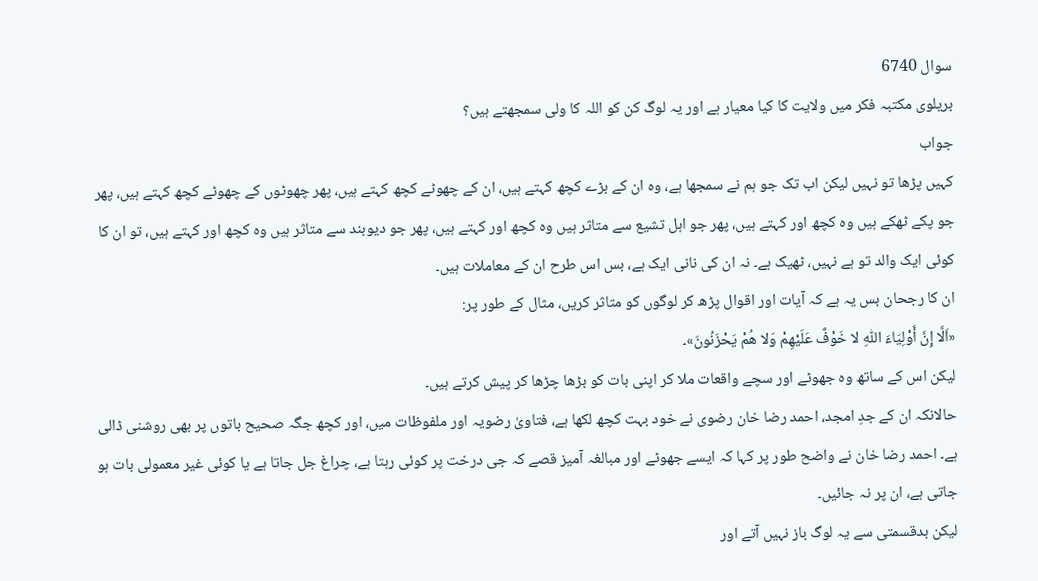سوال 6740
بریلوی مکتبہ فکر میں ولایت کا کیا معیار ہے اور یہ لوگ کن کو اللہ کا ولی سمجھتے ہیں؟
جواب
کہیں پڑھا تو نہیں لیکن اب تک جو ہم نے سمجھا ہے، وہ ان کے بڑے کچھ کہتے ہیں، ان کے چھوٹے کچھ کہتے ہیں، پھر چھوٹوں کے چھوٹے کچھ کہتے ہیں، پھر جو پکے ٹھکے ہیں وہ کچھ اور کہتے ہیں، پھر جو اہل تشیع سے متاثر ہیں وہ کچھ اور کہتے ہیں، پھر جو دیوبند سے متاثر ہیں وہ کچھ اور کہتے ہیں، تو ان کا کوئی ایک والد تو ہے نہیں، ٹھیک ہے۔ نہ ان کی نانی ایک ہے، بس اس طرح ان کے معاملات ہیں۔
ان کا رجحان بس یہ ہے کہ آیات اور اقوال پڑھ کر لوگوں کو متاثر کریں، مثال کے طور پر:
«اَلَّا إِنَّ أَوْلِيَاءَ اللّٰهِ لا خَوْفٌ عَلَيْهِمْ وَلا هُمْ يَحْزَنُونَ»۔
لیکن اس کے ساتھ وہ جھوٹے اور سچے واقعات ملا کر اپنی بات کو بڑھا چڑھا کر پیش کرتے ہیں۔
حالانکہ ان کے جدِ امجد، احمد رضا خان رضوی نے خود بہت کچھ لکھا ہے، فتاویٰ رضویہ اور ملفوظات میں، اور کچھ جگہ صحیح باتوں پر بھی روشنی ڈالی ہے۔ احمد رضا خان نے واضح طور پر کہا کہ ایسے جھوٹے اور مبالغہ آمیز قصے کہ جی درخت پر کوئی رہتا ہے، چراغ جل جاتا ہے یا کوئی غیر معمولی بات ہو جاتی ہے، ان پر نہ جائیں۔
لیکن بدقسمتی سے یہ لوگ باز نہیں آتے اور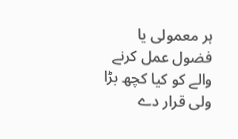ہر معمولی یا فضول عمل کرنے والے کو کیا کچھ بڑا ولی قرار دے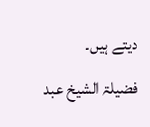دیتے ہیں۔
فضیلۃ الشیخ عبد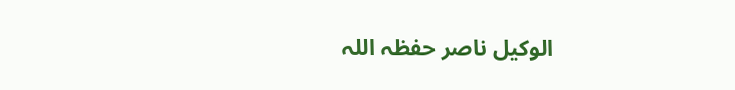الوکیل ناصر حفظہ اللہ